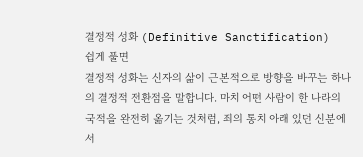결정적 성화 (Definitive Sanctification)
쉽게 풀면
결정적 성화는 신자의 삶이 근본적으로 방향을 바꾸는 하나의 결정적 전환점을 말합니다. 마치 어떤 사람이 한 나라의 국적을 완전히 옮기는 것처럼, 죄의 통치 아래 있던 신분에서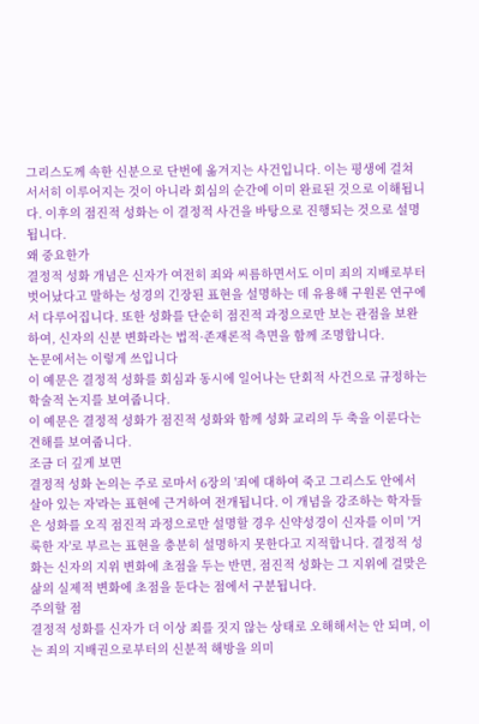그리스도께 속한 신분으로 단번에 옮겨지는 사건입니다. 이는 평생에 걸쳐 서서히 이루어지는 것이 아니라 회심의 순간에 이미 완료된 것으로 이해됩니다. 이후의 점진적 성화는 이 결정적 사건을 바탕으로 진행되는 것으로 설명됩니다.
왜 중요한가
결정적 성화 개념은 신자가 여전히 죄와 씨름하면서도 이미 죄의 지배로부터 벗어났다고 말하는 성경의 긴장된 표현을 설명하는 데 유용해 구원론 연구에서 다루어집니다. 또한 성화를 단순히 점진적 과정으로만 보는 관점을 보완하여, 신자의 신분 변화라는 법적·존재론적 측면을 함께 조명합니다.
논문에서는 이렇게 쓰입니다
이 예문은 결정적 성화를 회심과 동시에 일어나는 단회적 사건으로 규정하는 학술적 논지를 보여줍니다.
이 예문은 결정적 성화가 점진적 성화와 함께 성화 교리의 두 축을 이룬다는 견해를 보여줍니다.
조금 더 깊게 보면
결정적 성화 논의는 주로 로마서 6장의 '죄에 대하여 죽고 그리스도 안에서 살아 있는 자'라는 표현에 근거하여 전개됩니다. 이 개념을 강조하는 학자들은 성화를 오직 점진적 과정으로만 설명할 경우 신약성경이 신자를 이미 '거룩한 자'로 부르는 표현을 충분히 설명하지 못한다고 지적합니다. 결정적 성화는 신자의 지위 변화에 초점을 두는 반면, 점진적 성화는 그 지위에 걸맞은 삶의 실제적 변화에 초점을 둔다는 점에서 구분됩니다.
주의할 점
결정적 성화를 신자가 더 이상 죄를 짓지 않는 상태로 오해해서는 안 되며, 이는 죄의 지배권으로부터의 신분적 해방을 의미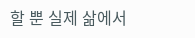할 뿐 실제 삶에서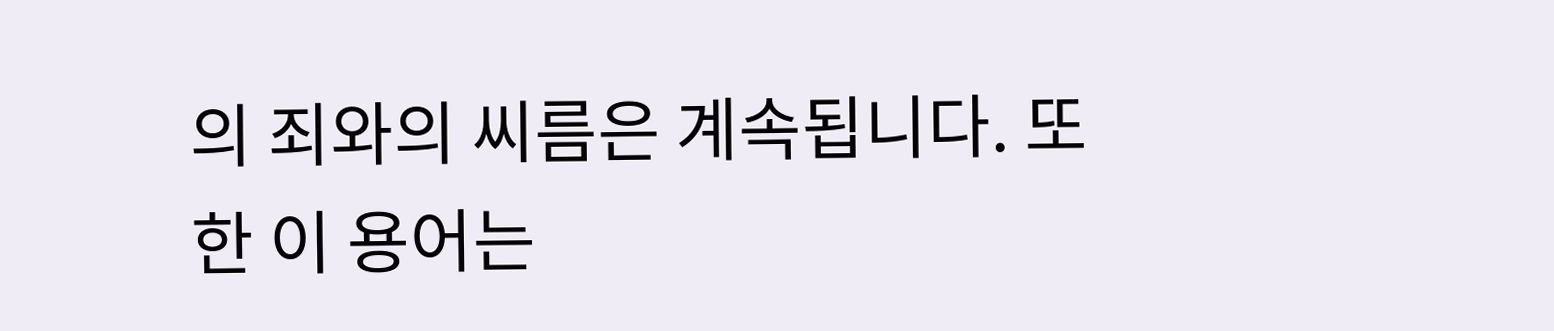의 죄와의 씨름은 계속됩니다. 또한 이 용어는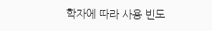학자에 따라 사용 빈도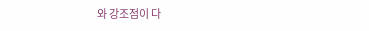와 강조점이 다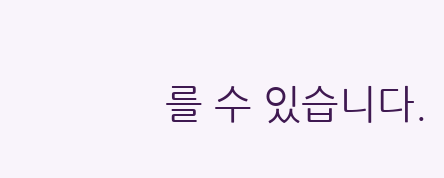를 수 있습니다.